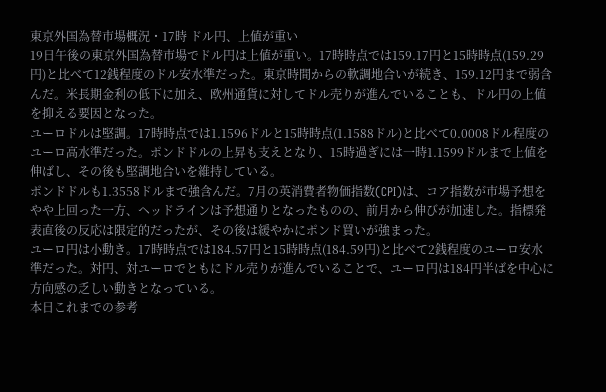東京外国為替市場概況・17時 ドル円、上値が重い
19日午後の東京外国為替市場でドル円は上値が重い。17時時点では159.17円と15時時点(159.29円)と比べて12銭程度のドル安水準だった。東京時間からの軟調地合いが続き、159.12円まで弱含んだ。米長期金利の低下に加え、欧州通貨に対してドル売りが進んでいることも、ドル円の上値を抑える要因となった。
ユーロドルは堅調。17時時点では1.1596ドルと15時時点(1.1588ドル)と比べて0.0008ドル程度のユーロ高水準だった。ポンドドルの上昇も支えとなり、15時過ぎには一時1.1599ドルまで上値を伸ばし、その後も堅調地合いを維持している。
ポンドドルも1.3558ドルまで強含んだ。7月の英消費者物価指数(CPI)は、コア指数が市場予想をやや上回った一方、ヘッドラインは予想通りとなったものの、前月から伸びが加速した。指標発表直後の反応は限定的だったが、その後は緩やかにポンド買いが強まった。
ユーロ円は小動き。17時時点では184.57円と15時時点(184.59円)と比べて2銭程度のユーロ安水準だった。対円、対ユーロでともにドル売りが進んでいることで、ユーロ円は184円半ばを中心に方向感の乏しい動きとなっている。
本日これまでの参考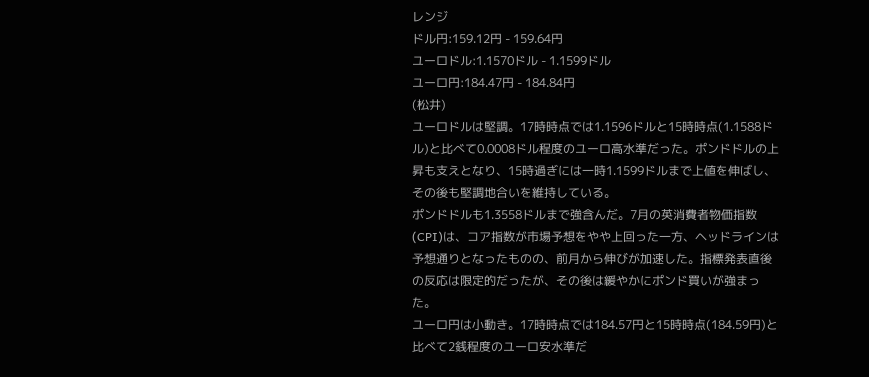レンジ
ドル円:159.12円 - 159.64円
ユーロドル:1.1570ドル - 1.1599ドル
ユーロ円:184.47円 - 184.84円
(松井)
ユーロドルは堅調。17時時点では1.1596ドルと15時時点(1.1588ドル)と比べて0.0008ドル程度のユーロ高水準だった。ポンドドルの上昇も支えとなり、15時過ぎには一時1.1599ドルまで上値を伸ばし、その後も堅調地合いを維持している。
ポンドドルも1.3558ドルまで強含んだ。7月の英消費者物価指数(CPI)は、コア指数が市場予想をやや上回った一方、ヘッドラインは予想通りとなったものの、前月から伸びが加速した。指標発表直後の反応は限定的だったが、その後は緩やかにポンド買いが強まった。
ユーロ円は小動き。17時時点では184.57円と15時時点(184.59円)と比べて2銭程度のユーロ安水準だ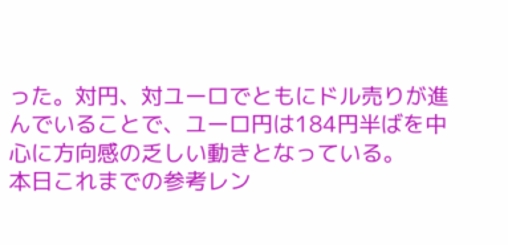った。対円、対ユーロでともにドル売りが進んでいることで、ユーロ円は184円半ばを中心に方向感の乏しい動きとなっている。
本日これまでの参考レン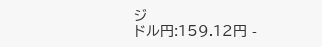ジ
ドル円:159.12円 -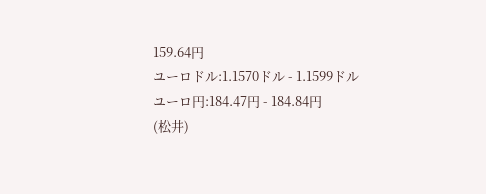159.64円
ユーロドル:1.1570ドル - 1.1599ドル
ユーロ円:184.47円 - 184.84円
(松井)